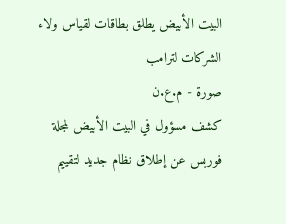البيت الأبيض يطلق بطاقات لقياس ولاء الشركات لترامب
صورة - م.ع.ن
كشف مسؤول في البيت الأبيض لمجلة فوربس عن إطلاق نظام جديد لتقييم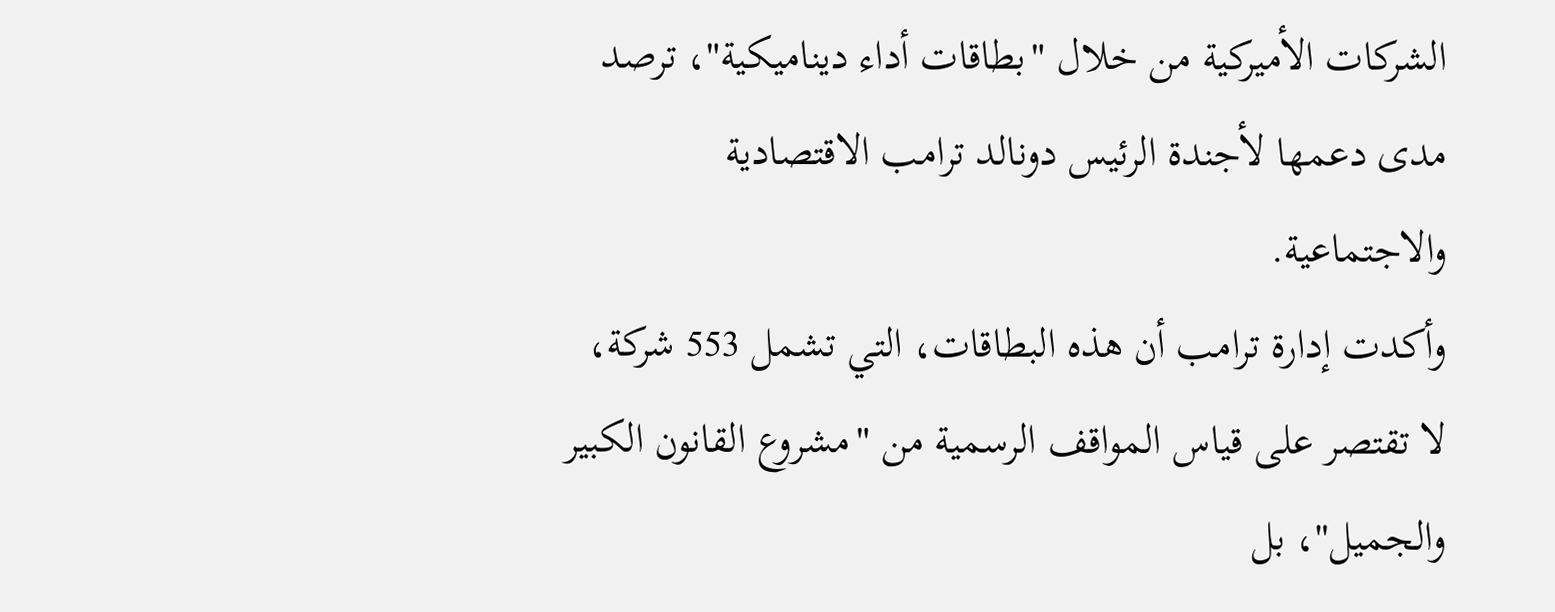الشركات الأميركية من خلال "بطاقات أداء ديناميكية"، ترصد مدى دعمها لأجندة الرئيس دونالد ترامب الاقتصادية والاجتماعية.
وأكدت إدارة ترامب أن هذه البطاقات، التي تشمل 553 شركة، لا تقتصر على قياس المواقف الرسمية من "مشروع القانون الكبير والجميل"، بل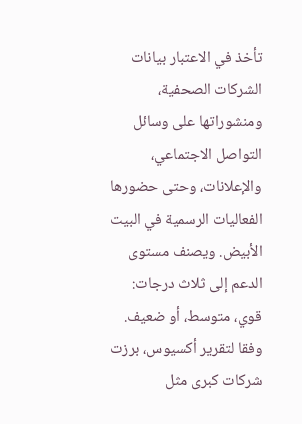تأخذ في الاعتبار بيانات الشركات الصحفية، ومنشوراتها على وسائل التواصل الاجتماعي، والإعلانات، وحتى حضورها الفعاليات الرسمية في البيت الأبيض. ويصنف مستوى الدعم إلى ثلاث درجات: قوي، متوسط، أو ضعيف.
وفقا لتقرير أكسيوس، برزت شركات كبرى مثل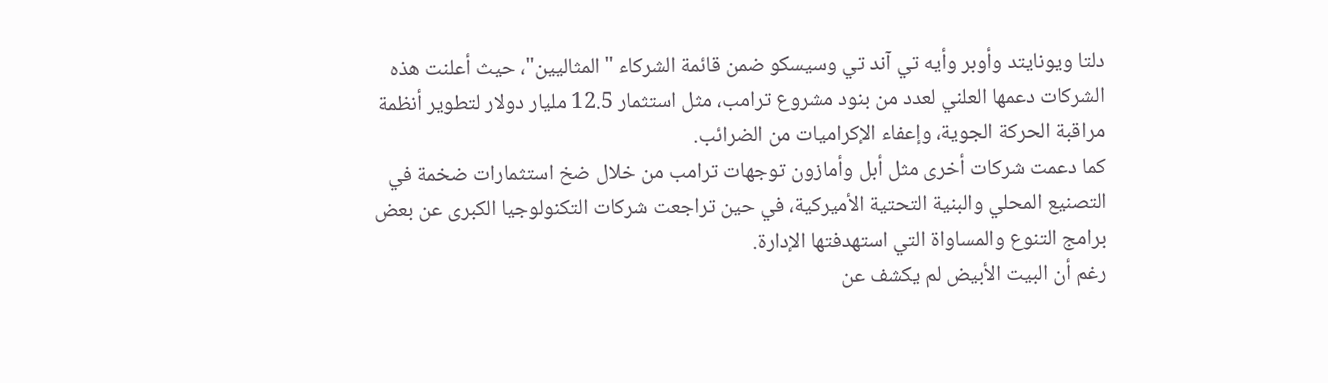دلتا ويونايتد وأوبر وأيه تي آند تي وسيسكو ضمن قائمة الشركاء "المثاليين"، حيث أعلنت هذه الشركات دعمها العلني لعدد من بنود مشروع ترامب، مثل استثمار 12.5 مليار دولار لتطوير أنظمة مراقبة الحركة الجوية، وإعفاء الإكراميات من الضرائب.
كما دعمت شركات أخرى مثل أبل وأمازون توجهات ترامب من خلال ضخ استثمارات ضخمة في التصنيع المحلي والبنية التحتية الأميركية، في حين تراجعت شركات التكنولوجيا الكبرى عن بعض برامج التنوع والمساواة التي استهدفتها الإدارة.
رغم أن البيت الأبيض لم يكشف عن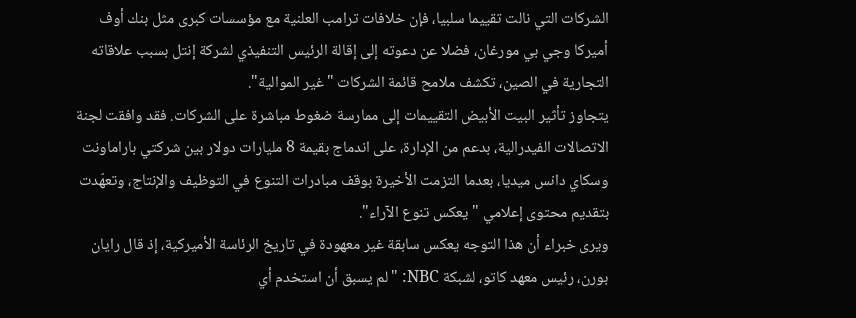الشركات التي نالت تقييما سلبيا، فإن خلافات ترامب العلنية مع مؤسسات كبرى مثل بنك أوف أميركا وجي بي مورغان، فضلا عن دعوته إلى إقالة الرئيس التنفيذي لشركة إنتل بسبب علاقاته التجارية في الصين، تكشف ملامح قائمة الشركات "غير الموالية".
يتجاوز تأثير البيت الأبيض التقييمات إلى ممارسة ضغوط مباشرة على الشركات. فقد وافقت لجنة الاتصالات الفيدرالية، بدعم من الإدارة، على اندماج بقيمة 8 مليارات دولار بين شركتي باراماونت وسكاي دانس ميديا، بعدما التزمت الأخيرة بوقف مبادرات التنوع في التوظيف والإنتاج، وتعهّدت بتقديم محتوى إعلامي "يعكس تنوع الآراء".
ويرى خبراء أن هذا التوجه يعكس سابقة غير معهودة في تاريخ الرئاسة الأميركية، إذ قال رايان بورن، رئيس معهد كاتو، لشبكة NBC: "لم يسبق أن استخدم أي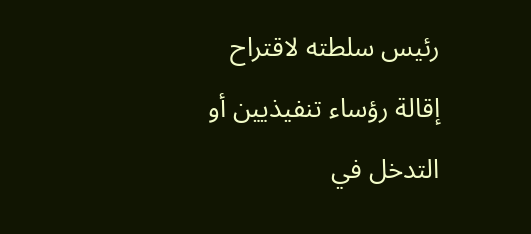رئيس سلطته لاقتراح إقالة رؤساء تنفيذيين أو التدخل في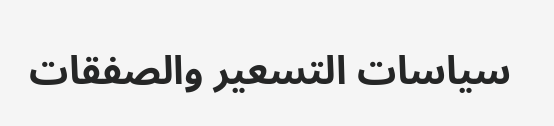سياسات التسعير والصفقات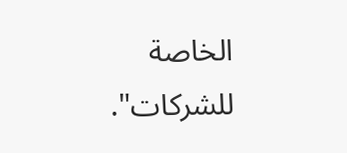الخاصة للشركات".